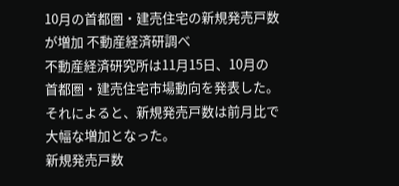10月の首都圏・建売住宅の新規発売戸数が増加 不動産経済研調べ
不動産経済研究所は11月15日、10月の首都圏・建売住宅市場動向を発表した。それによると、新規発売戸数は前月比で大幅な増加となった。
新規発売戸数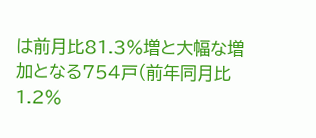は前月比81.3%増と大幅な増加となる754戸(前年同月比1.2%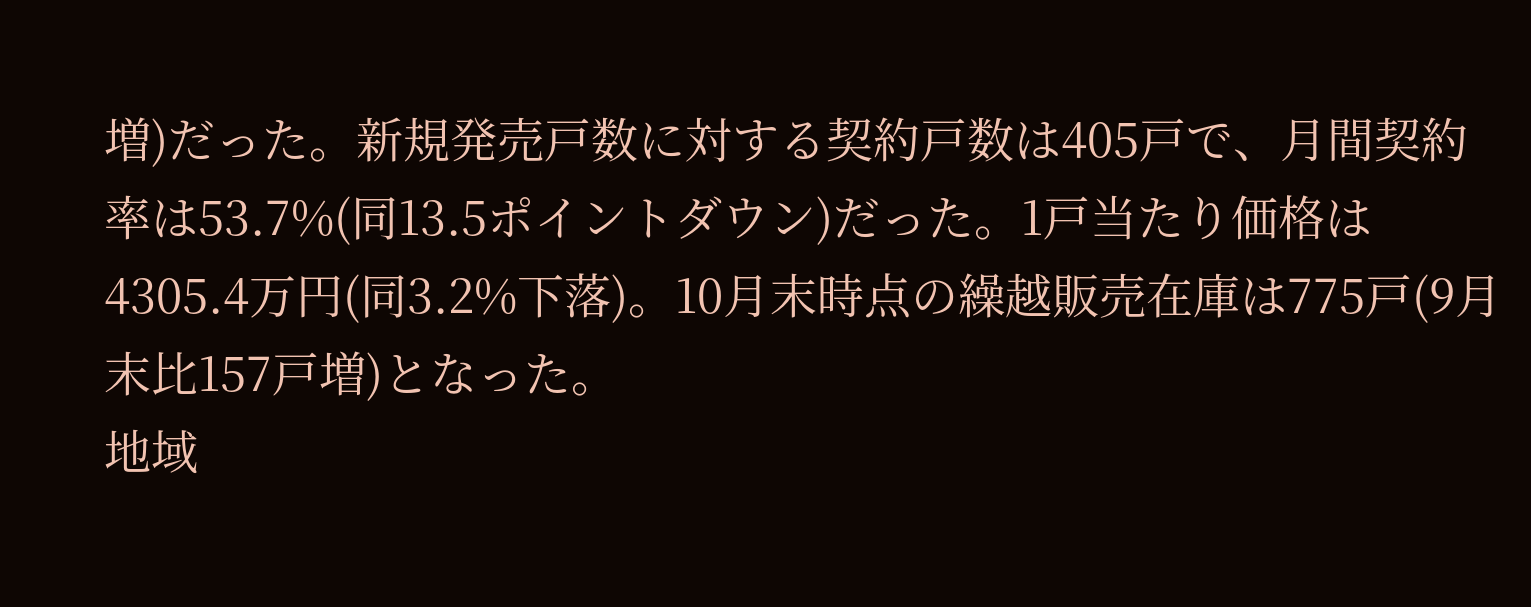増)だった。新規発売戸数に対する契約戸数は405戸で、月間契約率は53.7%(同13.5ポイントダウン)だった。1戸当たり価格は4305.4万円(同3.2%下落)。10月末時点の繰越販売在庫は775戸(9月末比157戸増)となった。
地域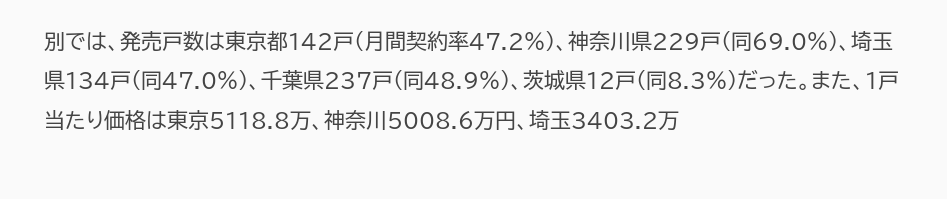別では、発売戸数は東京都142戸(月間契約率47.2%)、神奈川県229戸(同69.0%)、埼玉県134戸(同47.0%)、千葉県237戸(同48.9%)、茨城県12戸(同8.3%)だった。また、1戸当たり価格は東京5118.8万、神奈川5008.6万円、埼玉3403.2万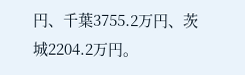円、千葉3755.2万円、茨城2204.2万円。